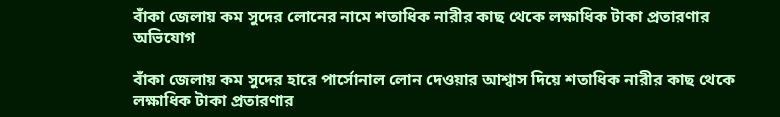বাঁকা জেলায় কম সুদের লোনের নামে শতাধিক নারীর কাছ থেকে লক্ষাধিক টাকা প্রতারণার অভিযোগ

বাঁকা জেলায় কম সুদের হারে পার্সোনাল লোন দেওয়ার আশ্বাস দিয়ে শতাধিক নারীর কাছ থেকে লক্ষাধিক টাকা প্রতারণার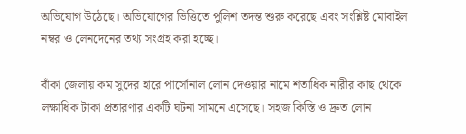অভিযোগ উঠেছে। অভিযোগের ভিত্তিতে পুলিশ তদন্ত শুরু করেছে এবং সংশ্লিষ্ট মোবাইল নম্বর ও লেনদেনের তথ্য সংগ্রহ করা হচ্ছে।

বাঁকা জেলায় কম সুদের হারে পার্সোনাল লোন দেওয়ার নামে শতাধিক নারীর কাছ থেকে লক্ষাধিক টাকা প্রতারণার একটি ঘটনা সামনে এসেছে। সহজ কিস্তি ও দ্রুত লোন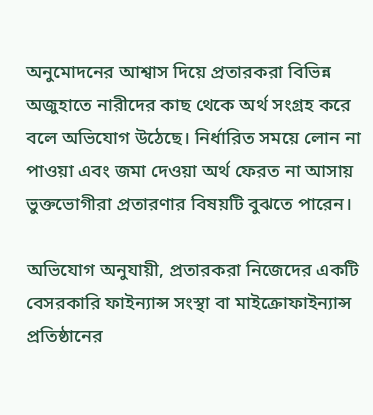অনুমোদনের আশ্বাস দিয়ে প্রতারকরা বিভিন্ন অজুহাতে নারীদের কাছ থেকে অর্থ সংগ্রহ করে বলে অভিযোগ উঠেছে। নির্ধারিত সময়ে লোন না পাওয়া এবং জমা দেওয়া অর্থ ফেরত না আসায় ভুক্তভোগীরা প্রতারণার বিষয়টি বুঝতে পারেন।

অভিযোগ অনুযায়ী, প্রতারকরা নিজেদের একটি বেসরকারি ফাইন্যান্স সংস্থা বা মাইক্রোফাইন্যান্স প্রতিষ্ঠানের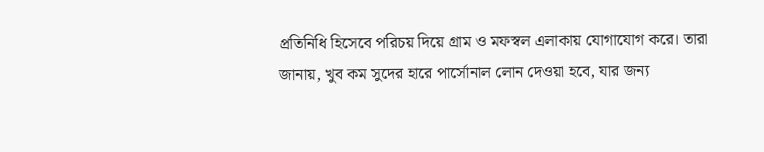প্রতিনিধি হিসেবে পরিচয় দিয়ে গ্রাম ও মফস্বল এলাকায় যোগাযোগ করে। তারা জানায়, খুব কম সুদের হারে পার্সোনাল লোন দেওয়া হবে, যার জন্য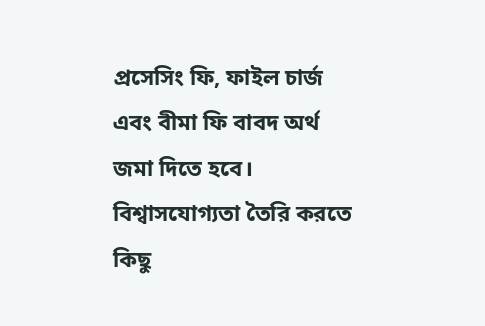প্রসেসিং ফি, ফাইল চার্জ এবং বীমা ফি বাবদ অর্থ জমা দিতে হবে। বিশ্বাসযোগ্যতা তৈরি করতে কিছু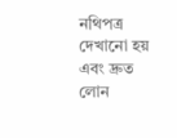নথিপত্র দেখানো হয় এবং দ্রুত লোন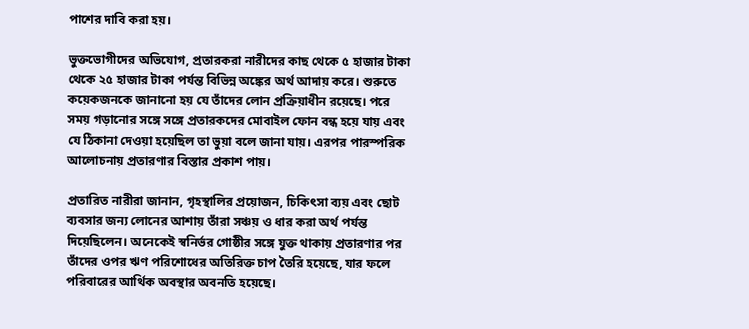পাশের দাবি করা হয়।

ভুক্তভোগীদের অভিযোগ, প্রতারকরা নারীদের কাছ থেকে ৫ হাজার টাকা থেকে ২৫ হাজার টাকা পর্যন্ত বিভিন্ন অঙ্কের অর্থ আদায় করে। শুরুতে কয়েকজনকে জানানো হয় যে তাঁদের লোন প্রক্রিয়াধীন রয়েছে। পরে সময় গড়ানোর সঙ্গে সঙ্গে প্রতারকদের মোবাইল ফোন বন্ধ হয়ে যায় এবং যে ঠিকানা দেওয়া হয়েছিল তা ভুয়া বলে জানা যায়। এরপর পারস্পরিক আলোচনায় প্রতারণার বিস্তার প্রকাশ পায়।

প্রতারিত নারীরা জানান, গৃহস্থালির প্রয়োজন, চিকিৎসা ব্যয় এবং ছোট ব্যবসার জন্য লোনের আশায় তাঁরা সঞ্চয় ও ধার করা অর্থ পর্যন্ত দিয়েছিলেন। অনেকেই স্বনির্ভর গোষ্ঠীর সঙ্গে যুক্ত থাকায় প্রতারণার পর তাঁদের ওপর ঋণ পরিশোধের অতিরিক্ত চাপ তৈরি হয়েছে, যার ফলে পরিবারের আর্থিক অবস্থার অবনতি হয়েছে।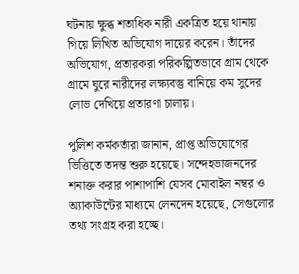ঘটনায় ক্ষুব্ধ শতাধিক নারী একত্রিত হয়ে থানায় গিয়ে লিখিত অভিযোগ দায়ের করেন। তাঁদের অভিযোগ, প্রতারকরা পরিকল্পিতভাবে গ্রাম থেকে গ্রামে ঘুরে নারীদের লক্ষ্যবস্তু বানিয়ে কম সুদের লোভ দেখিয়ে প্রতারণা চালায়।

পুলিশ কর্মকর্তারা জানান, প্রাপ্ত অভিযোগের ভিত্তিতে তদন্ত শুরু হয়েছে। সন্দেহভাজনদের শনাক্ত করার পাশাপাশি যেসব মোবাইল নম্বর ও অ্যাকাউন্টের মাধ্যমে লেনদেন হয়েছে, সেগুলোর তথ্য সংগ্রহ করা হচ্ছে।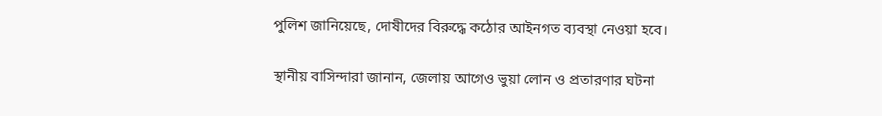পুলিশ জানিয়েছে, দোষীদের বিরুদ্ধে কঠোর আইনগত ব্যবস্থা নেওয়া হবে।

স্থানীয় বাসিন্দারা জানান, জেলায় আগেও ভুয়া লোন ও প্রতারণার ঘটনা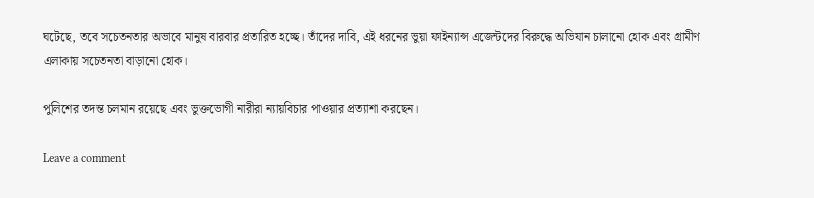ঘটেছে, তবে সচেতনতার অভাবে মানুষ বারবার প্রতারিত হচ্ছে। তাঁদের দাবি, এই ধরনের ভুয়া ফাইন্যান্স এজেন্টদের বিরুদ্ধে অভিযান চালানো হোক এবং গ্রামীণ এলাকায় সচেতনতা বাড়ানো হোক।

পুলিশের তদন্ত চলমান রয়েছে এবং ভুক্তভোগী নারীরা ন্যায়বিচার পাওয়ার প্রত্যাশা করছেন।

Leave a comment